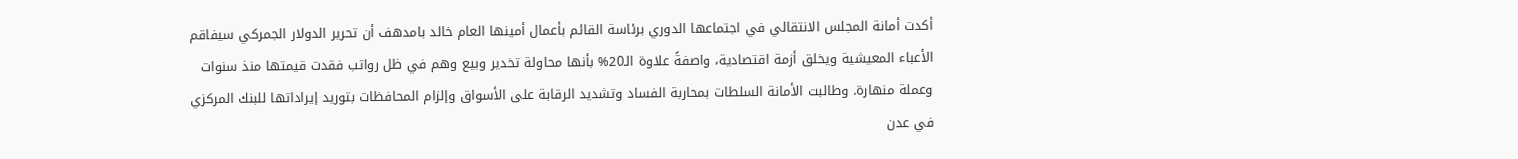أكدت أمانة المجلس الانتقالي في اجتماعها الدوري برئاسة القائم بأعمال أمينها العام خالد بامدهف أن تحرير الدولار الجمركي سيفاقم الأعباء المعيشية ويخلق أزمة اقتصادية، واصفةً علاوة الـ20% بأنها محاولة تخدير وبيع وهم في ظل رواتب فقدت قيمتها منذ سنوات وعملة منهارة. وطالبت الأمانة السلطات بمحاربة الفساد وتشديد الرقابة على الأسواق وإلزام المحافظات بتوريد إيراداتها للبنك المركزي في عدن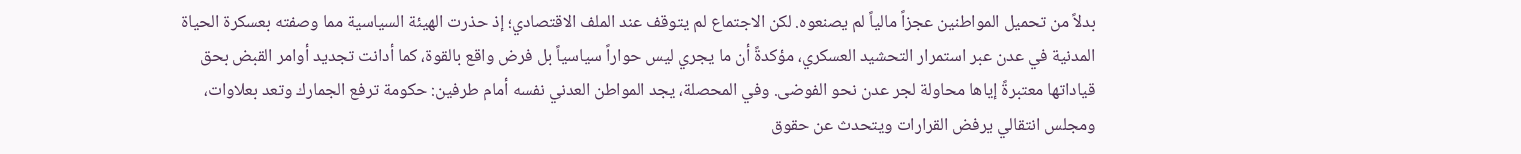بدلاً من تحميل المواطنين عجزاً مالياً لم يصنعوه. لكن الاجتماع لم يتوقف عند الملف الاقتصادي؛ إذ حذرت الهيئة السياسية مما وصفته بعسكرة الحياة المدنية في عدن عبر استمرار التحشيد العسكري، مؤكدةً أن ما يجري ليس حواراً سياسياً بل فرض واقع بالقوة، كما أدانت تجديد أوامر القبض بحق قياداتها معتبرةً إياها محاولة لجر عدن نحو الفوضى. وفي المحصلة، يجد المواطن العدني نفسه أمام طرفين: حكومة ترفع الجمارك وتعد بعلاوات، ومجلس انتقالي يرفض القرارات ويتحدث عن حقوق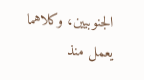الجنوبيين، وكلاهما يعمل منذ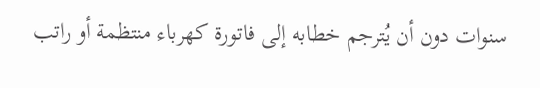سنوات دون أن يُترجم خطابه إلى فاتورة كهرباء منتظمة أو راتب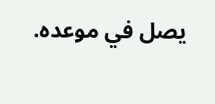يصل في موعده.